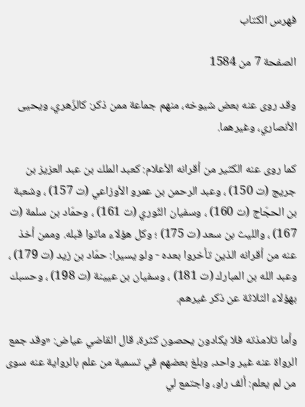فهرس الكتاب

الصفحة 7 من 1584

وقد روى عنه بعض شيوخه، منهم جماعة ممن ذكر: كالزّهري، ويحيى الأنصاري، وغيرهما.

كما روى عنه الكثير من أقرانه الأعلام: كعبد الملك بن عبد العزيز بن جريج (ت 150) ، وعبد الرحمن بن عمرو الأوزاعي (ت 157) ، وشعبة بن الحجّاج (ت 160) ، وسفيان الثّوري (ت 161) ، وحمّاد بن سلمة (ت 167) ، والليث بن سعد (ت 175) ؛ وكل هؤلاء ماتوا قبله. وممن أخذ عنه من أقرانه الذين تأخروا بعده - ولو يسيرا: حمّاد بن زيد (ت 179) ، وعبد الله بن المبارك (ت 181) ، وسفيان بن عيينة (ت 198) ، وحسبك بهؤلاء الثلاثة عن ذكر غيرهم.

وأما تلامذته فلا يكادون يحصون كثرة، قال القاضي عياض: «وقد جمع الرواة عنه غير واحد، وبلغ بعضهم في تسمية من علم بالرواية عنه سوى من لم يعلم: ألف راو، واجتمع لي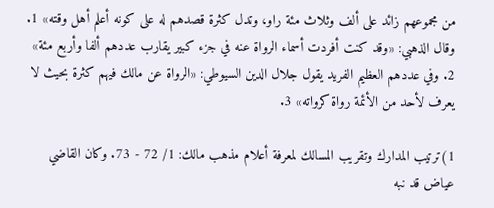من مجموعهم زائد على ألف وثلاث مئة راو، وتدل كثرة قصدهم له على كونه أعلم أهل وقته» 1. وقال الذهبي: «وقد كنت أفردت أسماء الرواة عنه في جزء كبير يقارب عددهم ألفا وأربع مئة» 2. وفي عددهم العظيم الفريد يقول جلال الدين السيوطي: «الرواة عن مالك فيهم كثرة بحيث لا يعرف لأحد من الأئمة رواة كرواته» 3.

1)ترتيب المدارك وتقريب المسالك لمعرفة أعلام مذهب مالك: 1/ 72 - 73. وكان القاضي عياض قد نبه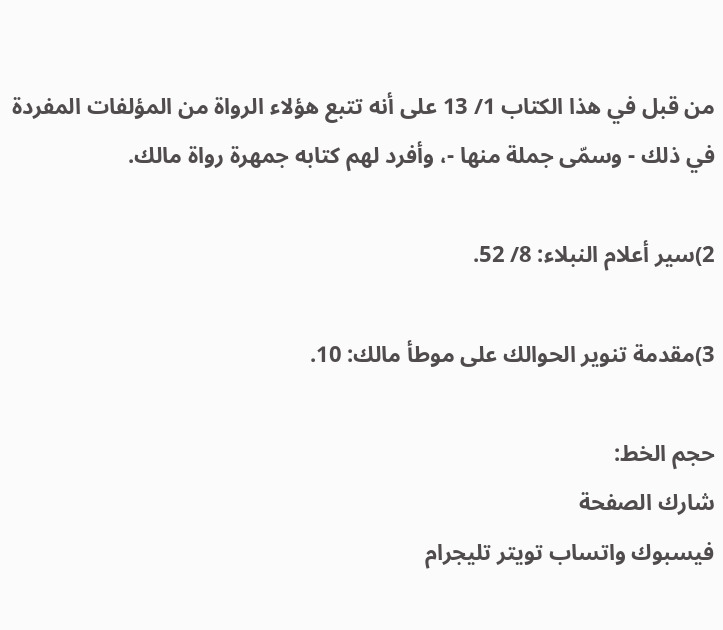من قبل في هذا الكتاب 1/ 13 على أنه تتبع هؤلاء الرواة من المؤلفات المفردة في ذلك - وسمّى جملة منها -، وأفرد لهم كتابه جمهرة رواة مالك.

2)سير أعلام النبلاء: 8/ 52.

3)مقدمة تنوير الحوالك على موطأ مالك: 10.

حجم الخط:
شارك الصفحة
فيسبوك واتساب تويتر تليجرام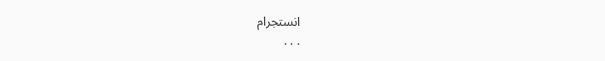انستجرام
. . .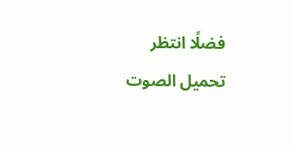فضلًا انتظر تحميل الصوت